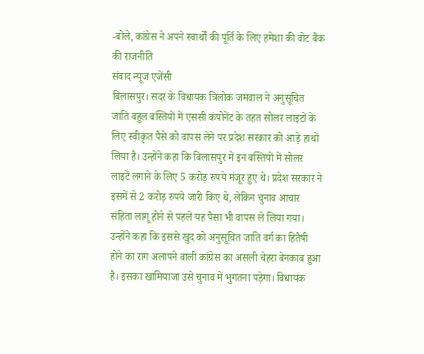-बोले, कांग्रेस ने अपने स्वार्थों की पूर्ति के लिए हमेशा की वोट बैंक की राजनीति
संवाद न्यूज एजेंसी
बिलासपुर। सदर के विधायक त्रिलोक जमवाल ने अनुसूचित जाति बहुल बस्तियों में एससी कंपोनेंट के तहत सोलर लाइटों के लिए स्वीकृत पैसे को वापस लेने पर प्रदेश सरकार को आड़े हाथों लिया है। उन्होंने कहा कि बिलासपुर में इन बस्तियों में सोलर लाइटें लगाने के लिए 5 करोड़ रुपये मंजूर हुए थे। प्रदेश सरकार ने इसमें से 2 करोड़ रुपये जारी किए थे, लेकिन चुनाव आचार संहिता लागू होने से पहले यह पैसा भी वापस ले लिया गया।
उन्होंने कहा कि इससे खुद को अनुसूचित जाति वर्ग का हितैषी होने का राग अलापने वाली कांग्रेस का असली चेहरा बेनकाब हुआ है। इसका खामियाजा उसे चुनाव में भुगतना पड़ेगा। विधायक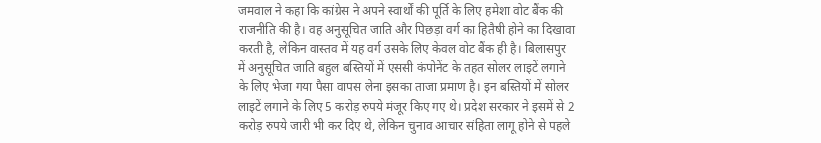जमवाल ने कहा कि कांग्रेस ने अपने स्वार्थों की पूर्ति के लिए हमेशा वोट बैंक की राजनीति की है। वह अनुसूचित जाति और पिछड़ा वर्ग का हितैषी होने का दिखावा करती है, लेकिन वास्तव में यह वर्ग उसके लिए केवल वोट बैंक ही है। बिलासपुर में अनुसूचित जाति बहुल बस्तियों में एससी कंपोनेंट के तहत सोलर लाइटें लगाने के लिए भेजा गया पैसा वापस लेना इसका ताजा प्रमाण है। इन बस्तियों में सोलर लाइटें लगाने के लिए 5 करोड़ रुपये मंजूर किए गए थे। प्रदेश सरकार ने इसमें से 2 करोड़ रुपये जारी भी कर दिए थे, लेकिन चुनाव आचार संहिता लागू होने से पहले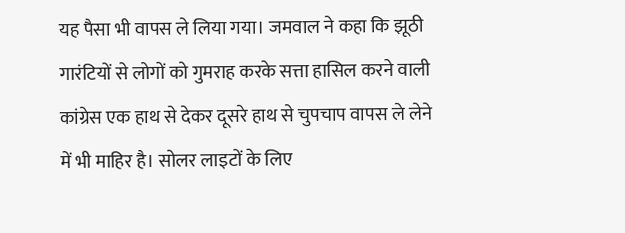यह पैसा भी वापस ले लिया गया। जमवाल ने कहा कि झूठी गारंटियों से लोगों को गुमराह करके सत्ता हासिल करने वाली कांग्रेस एक हाथ से देकर दूसरे हाथ से चुपचाप वापस ले लेने में भी माहिर है। सोलर लाइटों के लिए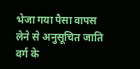भेजा गया पैसा वापस लेने से अनुसूचित जाति वर्ग के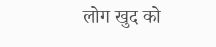लोग खुद को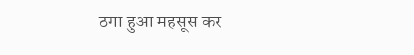ठगा हुआ महसूस कर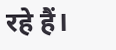रहे हैं।